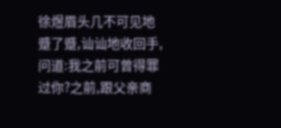徐煜眉头几不可见地蹙了蹙,讪讪地收回手,问道:我之前可曾得罪过你?之前,跟父亲商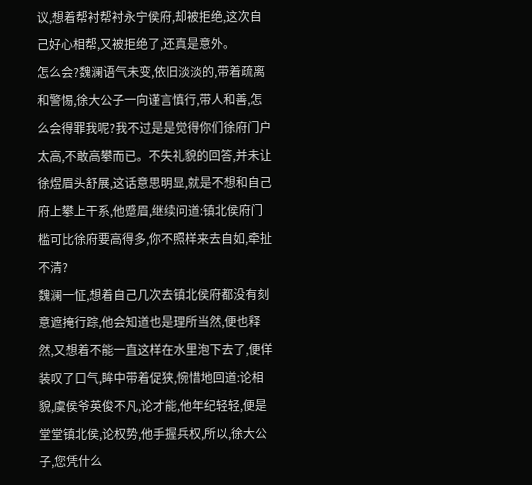议,想着帮衬帮衬永宁侯府,却被拒绝,这次自己好心相帮,又被拒绝了,还真是意外。
怎么会?魏澜语气未变,依旧淡淡的,带着疏离和警惕,徐大公子一向谨言慎行,带人和善,怎么会得罪我呢?我不过是是觉得你们徐府门户太高,不敢高攀而已。不失礼貌的回答,并未让徐煜眉头舒展,这话意思明显,就是不想和自己府上攀上干系,他蹙眉,继续问道:镇北侯府门槛可比徐府要高得多,你不照样来去自如,牵扯不清?
魏澜一怔,想着自己几次去镇北侯府都没有刻意遮掩行踪,他会知道也是理所当然,便也释然,又想着不能一直这样在水里泡下去了,便佯装叹了口气,眸中带着促狭,惋惜地回道:论相貌,虞侯爷英俊不凡,论才能,他年纪轻轻,便是堂堂镇北侯,论权势,他手握兵权,所以,徐大公子,您凭什么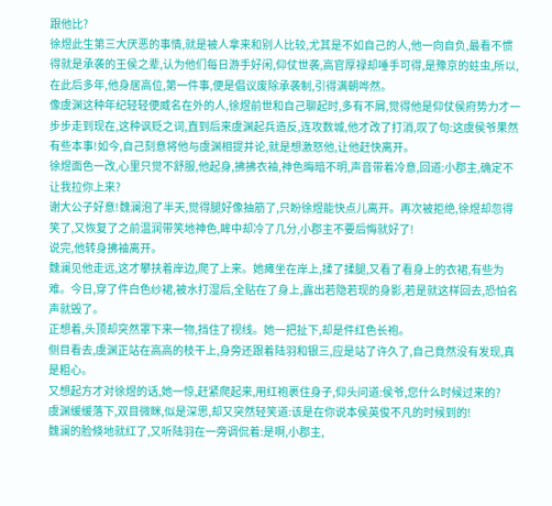跟他比?
徐煜此生第三大厌恶的事情,就是被人拿来和别人比较,尤其是不如自己的人,他一向自负,最看不惯得就是承袭的王侯之辈,认为他们每日游手好闲,仰仗世袭,高官厚禄却唾手可得,是豫京的蛀虫,所以,在此后多年,他身居高位,第一件事,便是倡议废除承袭制,引得满朝哗然。
像虞渊这种年纪轻轻便威名在外的人,徐煜前世和自己聊起时,多有不屑,觉得他是仰仗侯府势力才一步步走到现在,这种讽贬之词,直到后来虞渊起兵造反,连攻数城,他才改了打消,叹了句:这虞侯爷果然有些本事!如今,自己刻意将他与虞渊相提并论,就是想激怒他,让他赶快离开。
徐煜面色一改,心里只觉不舒服,他起身,拂拂衣袖,神色晦暗不明,声音带着冷意,回道:小郡主,确定不让我拉你上来?
谢大公子好意!魏澜泡了半天,觉得腿好像抽筋了,只盼徐煜能快点儿离开。再次被拒绝,徐煜却忽得笑了,又恢复了之前温润带笑地神色,眸中却冷了几分,小郡主不要后悔就好了!
说完,他转身拂袖离开。
魏澜见他走远,这才攀扶着岸边,爬了上来。她瘫坐在岸上,揉了揉腿,又看了看身上的衣裙,有些为难。今日,穿了件白色纱裙,被水打湿后,全贴在了身上,露出若隐若现的身影,若是就这样回去,恐怕名声就毁了。
正想着,头顶却突然罩下来一物,挡住了视线。她一把扯下,却是件红色长袍。
侧目看去,虞渊正站在高高的枝干上,身旁还跟着陆羽和银三,应是站了许久了,自己竟然没有发现,真是粗心。
又想起方才对徐煜的话,她一惊,赶紧爬起来,用红袍裹住身子,仰头问道:侯爷,您什么时候过来的?
虞渊缓缓落下,双目微眯,似是深思,却又突然轻笑道:该是在你说本侯英俊不凡的时候到的!
魏澜的脸倏地就红了,又听陆羽在一旁调侃着:是啊,小郡主,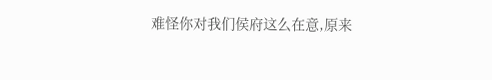难怪你对我们侯府这么在意,原来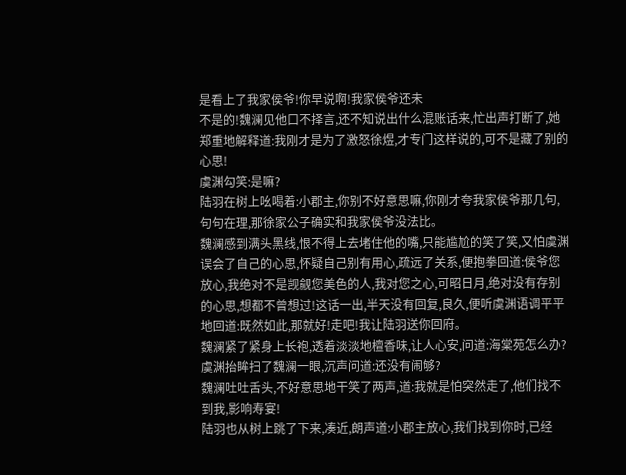是看上了我家侯爷!你早说啊!我家侯爷还未
不是的!魏澜见他口不择言,还不知说出什么混账话来,忙出声打断了,她郑重地解释道:我刚才是为了激怒徐煜,才专门这样说的,可不是藏了别的心思!
虞渊勾笑:是嘛?
陆羽在树上吆喝着:小郡主,你别不好意思嘛,你刚才夸我家侯爷那几句,句句在理,那徐家公子确实和我家侯爷没法比。
魏澜感到满头黑线,恨不得上去堵住他的嘴,只能尴尬的笑了笑,又怕虞渊误会了自己的心思,怀疑自己别有用心,疏远了关系,便抱拳回道:侯爷您放心,我绝对不是觊觎您美色的人,我对您之心,可昭日月,绝对没有存别的心思,想都不曾想过!这话一出,半天没有回复,良久,便听虞渊语调平平地回道:既然如此,那就好!走吧!我让陆羽送你回府。
魏澜紧了紧身上长袍,透着淡淡地檀香味,让人心安,问道:海棠苑怎么办?
虞渊抬眸扫了魏澜一眼,沉声问道:还没有闹够?
魏澜吐吐舌头,不好意思地干笑了两声,道:我就是怕突然走了,他们找不到我,影响寿宴!
陆羽也从树上跳了下来,凑近,朗声道:小郡主放心,我们找到你时,已经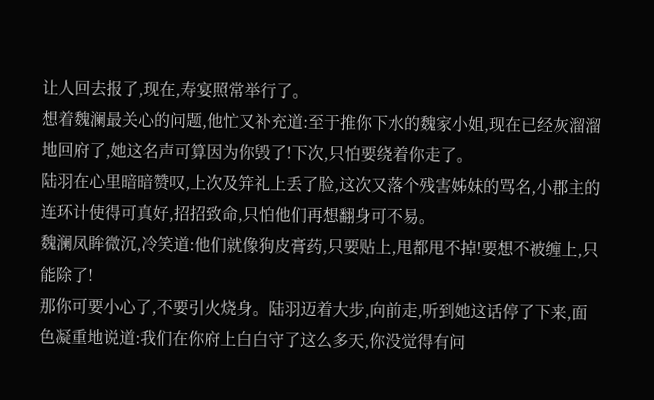让人回去报了,现在,寿宴照常举行了。
想着魏澜最关心的问题,他忙又补充道:至于推你下水的魏家小姐,现在已经灰溜溜地回府了,她这名声可算因为你毁了!下次,只怕要绕着你走了。
陆羽在心里暗暗赞叹,上次及笄礼上丢了脸,这次又落个残害姊妹的骂名,小郡主的连环计使得可真好,招招致命,只怕他们再想翻身可不易。
魏澜凤眸微沉,冷笑道:他们就像狗皮膏药,只要贴上,甩都甩不掉!要想不被缠上,只能除了!
那你可要小心了,不要引火烧身。陆羽迈着大步,向前走,听到她这话停了下来,面色凝重地说道:我们在你府上白白守了这么多天,你没觉得有问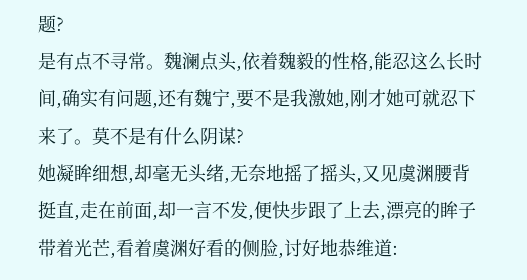题?
是有点不寻常。魏澜点头,依着魏毅的性格,能忍这么长时间,确实有问题,还有魏宁,要不是我激她,刚才她可就忍下来了。莫不是有什么阴谋?
她凝眸细想,却毫无头绪,无奈地摇了摇头,又见虞渊腰背挺直,走在前面,却一言不发,便快步跟了上去,漂亮的眸子带着光芒,看着虞渊好看的侧脸,讨好地恭维道: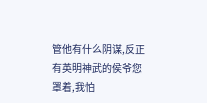管他有什么阴谋,反正有英明神武的侯爷您罩着,我怕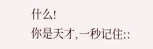什么!
你是天才,一秒记住::